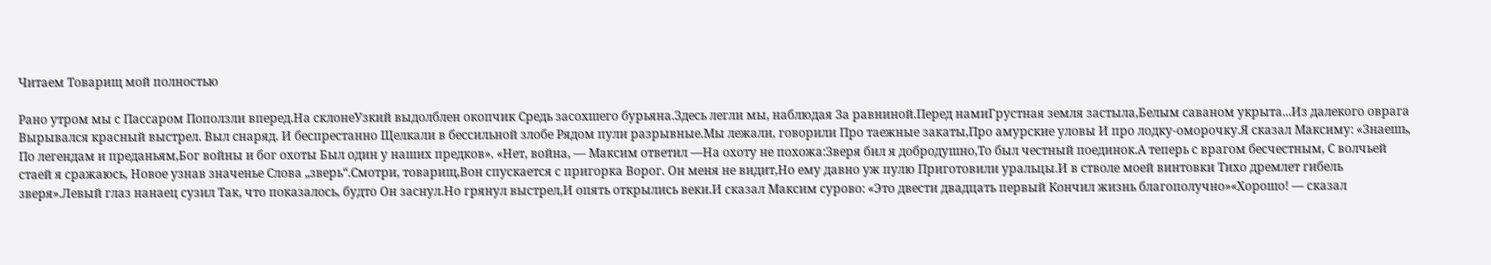Читаем Товарищ мой полностью

Рано утром мы с Пассаром Поползли вперед.На склонеУзкий выдолблен окопчик Средь засохшего бурьяна.Здесь легли мы, наблюдая За равниной.Перед намиГрустная земля застыла,Белым саваном укрыта...Из далекого оврага Вырывался красный выстрел. Выл снаряд. И беспрестанно Щелкали в бессильной злобе Рядом пули разрывные.Мы лежали, говорили Про таежные закаты,Про амурские уловы И про лодку-оморочку.Я сказал Максиму: «Знаешь, По легендам и преданьям,Бог войны и бог охоты Был один у наших предков». «Нет, война, — Максим ответил —На охоту не похожа:Зверя бил я добродушно,То был честный поединок.А теперь с врагом бесчестным, С волчьей стаей я сражаюсь, Новое узнав значенье Слова „зверь“.Смотри, товарищ,Вон спускается с пригорка Ворог. Он меня не видит,Но ему давно уж пулю Приготовили уральцы.И в стволе моей винтовки Тихо дремлет гибель зверя».Левый глаз нанаец сузил Так, что показалось, будто Он заснул.Но грянул выстрел,И опять открылись веки.И сказал Максим сурово: «Это двести двадцать первый Кончил жизнь благополучно»«Хорошо! — сказал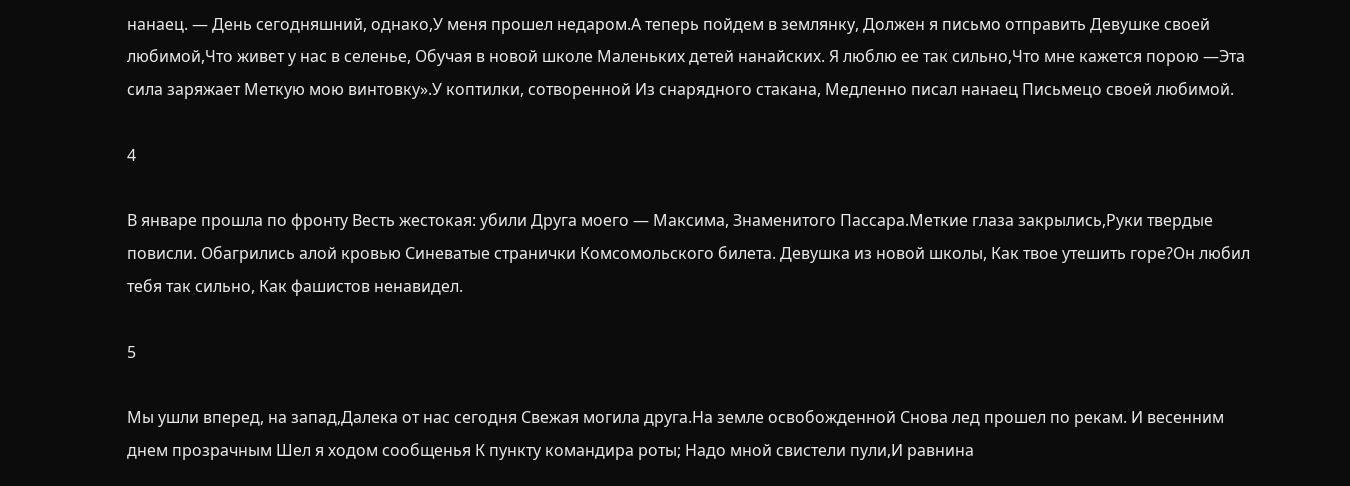нанаец. — День сегодняшний, однако,У меня прошел недаром.А теперь пойдем в землянку, Должен я письмо отправить Девушке своей любимой,Что живет у нас в селенье, Обучая в новой школе Маленьких детей нанайских. Я люблю ее так сильно,Что мне кажется порою —Эта сила заряжает Меткую мою винтовку».У коптилки, сотворенной Из снарядного стакана, Медленно писал нанаец Письмецо своей любимой.

4

В январе прошла по фронту Весть жестокая: убили Друга моего — Максима, Знаменитого Пассара.Меткие глаза закрылись,Руки твердые повисли. Обагрились алой кровью Синеватые странички Комсомольского билета. Девушка из новой школы, Как твое утешить горе?Он любил тебя так сильно, Как фашистов ненавидел.

5

Мы ушли вперед, на запад,Далека от нас сегодня Свежая могила друга.На земле освобожденной Снова лед прошел по рекам. И весенним днем прозрачным Шел я ходом сообщенья К пункту командира роты; Надо мной свистели пули,И равнина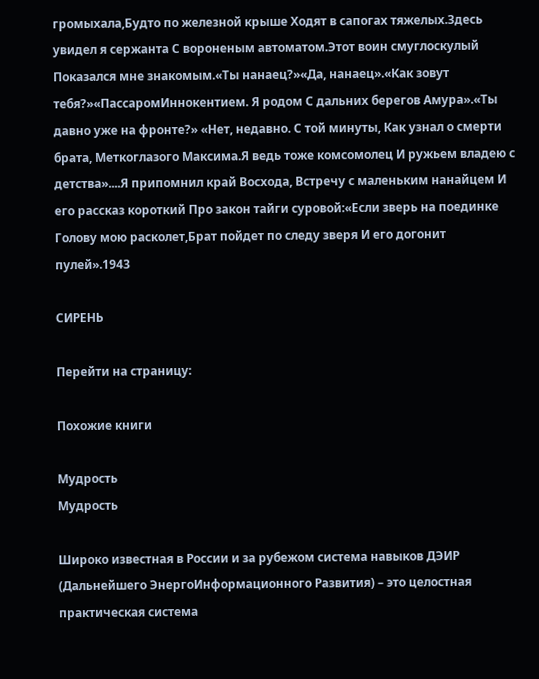громыхала,Будто по железной крыше Ходят в сапогах тяжелых.Здесь увидел я сержанта С вороненым автоматом.Этот воин смуглоскулый Показался мне знакомым.«Ты нанаец?»«Да, нанаец».«Как зовут тебя?»«ПассаромИннокентием. Я родом С дальних берегов Амура».«Ты давно уже на фронте?» «Нет, недавно. С той минуты, Как узнал о смерти брата, Меткоглазого Максима.Я ведь тоже комсомолец И ружьем владею с детства»....Я припомнил край Восхода, Встречу с маленьким нанайцем И его рассказ короткий Про закон тайги суровой:«Если зверь на поединке Голову мою расколет,Брат пойдет по следу зверя И его догонит пулей».1943

СИРЕНЬ

Перейти на страницу:

Похожие книги

Мудрость
Мудрость

Широко известная в России и за рубежом система навыков ДЭИР (Дальнейшего ЭнергоИнформационного Развития) – это целостная практическая система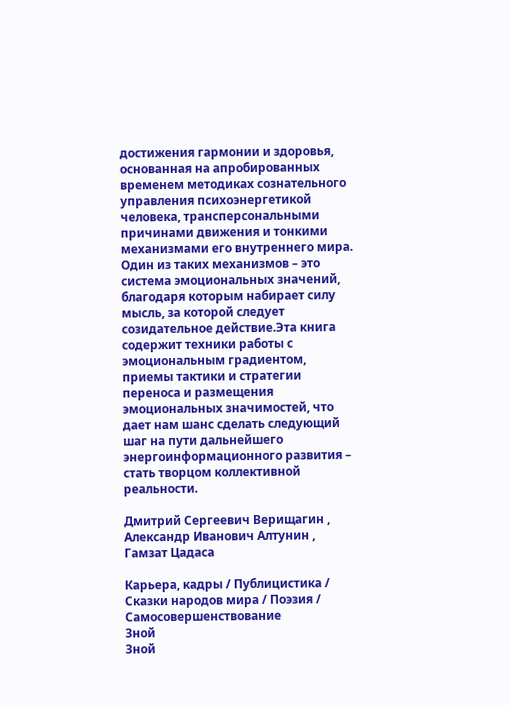достижения гармонии и здоровья, основанная на апробированных временем методиках сознательного управления психоэнергетикой человека, трансперсональными причинами движения и тонкими механизмами его внутреннего мира. Один из таких механизмов – это система эмоциональных значений, благодаря которым набирает силу мысль, за которой следует созидательное действие.Эта книга содержит техники работы с эмоциональным градиентом, приемы тактики и стратегии переноса и размещения эмоциональных значимостей, что дает нам шанс сделать следующий шаг на пути дальнейшего энергоинформационного развития – стать творцом коллективной реальности.

Дмитрий Сергеевич Верищагин , Александр Иванович Алтунин , Гамзат Цадаса

Карьера, кадры / Публицистика / Сказки народов мира / Поэзия / Самосовершенствование
Зной
Зной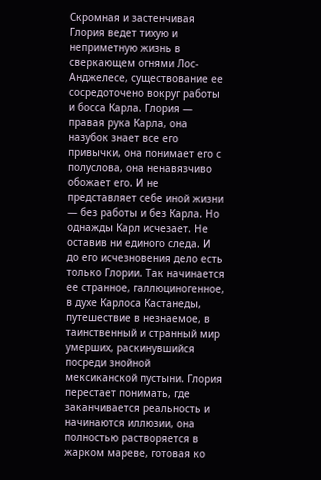Скромная и застенчивая Глория ведет тихую и неприметную жизнь в сверкающем огнями Лос-Анджелесе, существование ее сосредоточено вокруг работы и босса Карла. Глория — правая рука Карла, она назубок знает все его привычки, она понимает его с полуслова, она ненавязчиво обожает его. И не представляет себе иной жизни — без работы и без Карла. Но однажды Карл исчезает. Не оставив ни единого следа. И до его исчезновения дело есть только Глории. Так начинается ее странное, галлюциногенное, в духе Карлоса Кастанеды, путешествие в незнаемое, в таинственный и странный мир умерших, раскинувшийся посреди знойной мексиканской пустыни. Глория перестает понимать, где заканчивается реальность и начинаются иллюзии, она полностью растворяется в жарком мареве, готовая ко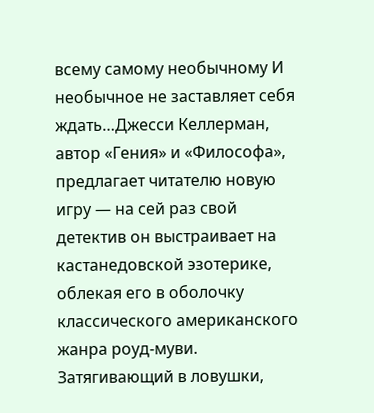всему самому необычному И необычное не заставляет себя ждать…Джесси Келлерман, автор «Гения» и «Философа», предлагает читателю новую игру — на сей раз свой детектив он выстраивает на кастанедовской эзотерике, облекая его в оболочку классического американского жанра роуд-муви. Затягивающий в ловушки,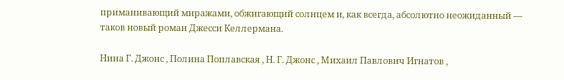приманивающий миражами, обжигающий солнцем и, как всегда, абсолютно неожиданный — таков новый роман Джесси Келлермана.

Нина Г. Джонс , Полина Поплавская , Н. Г. Джонс , Михаил Павлович Игнатов ,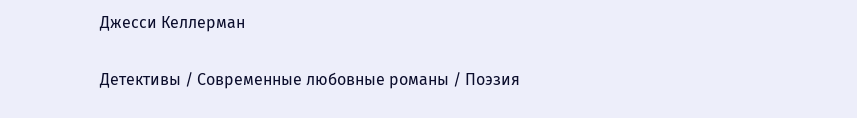Джесси Келлерман

Детективы / Современные любовные романы / Поэзия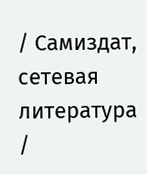/ Самиздат, сетевая литература /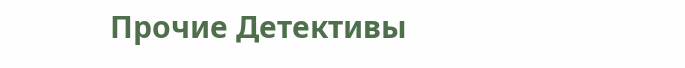Прочие Детективы